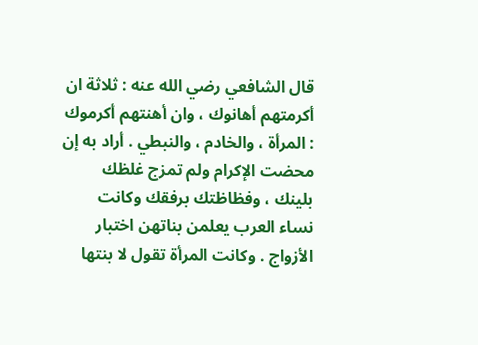قال الشافعي رضي الله عنه : ثلاثة ان أكرمتهم أهانوك ، وان أهنتهم أكرموك : المرأة ، والخادم ، والنبطي . أراد به إن محضت الإكرام ولم تمزج غلظك بلينك ، وفظاظتك برفقك وكانت نساء العرب يعلمن بناتهن اختبار الأزواج . وكانت المرأة تقول لا بنتها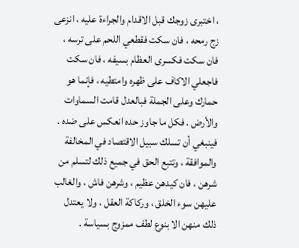، اختبرى زوجك قبل الاقدام والجراءة عليه ، انزعى زج رمحه ، فان سكت فقطعي اللحم على ترسه ، فان سكت فكسرى العظام بسيفه ، فان سكت فاجعلي الاكاف على ظهره وامتطيه ، فإنما هو حمارك وعلى الجملة فبالعدل قامت السماوات والأرض . فكل ما جاوز حده انعكس على ضده .
فينبغي أن تسلك سبيل الاقتصاد في المخالفة والموافقة ، وتتبع الحق في جميع ذلك لتسلم من شرهن ، فان كيدهن عظيم ، وشرهن فاش ، والغالب عليهن سوء الخلق ، وركاكة العقل ، ولا يعتدل ذلك منهن الا بنوع لطف ممزوج بسياسة .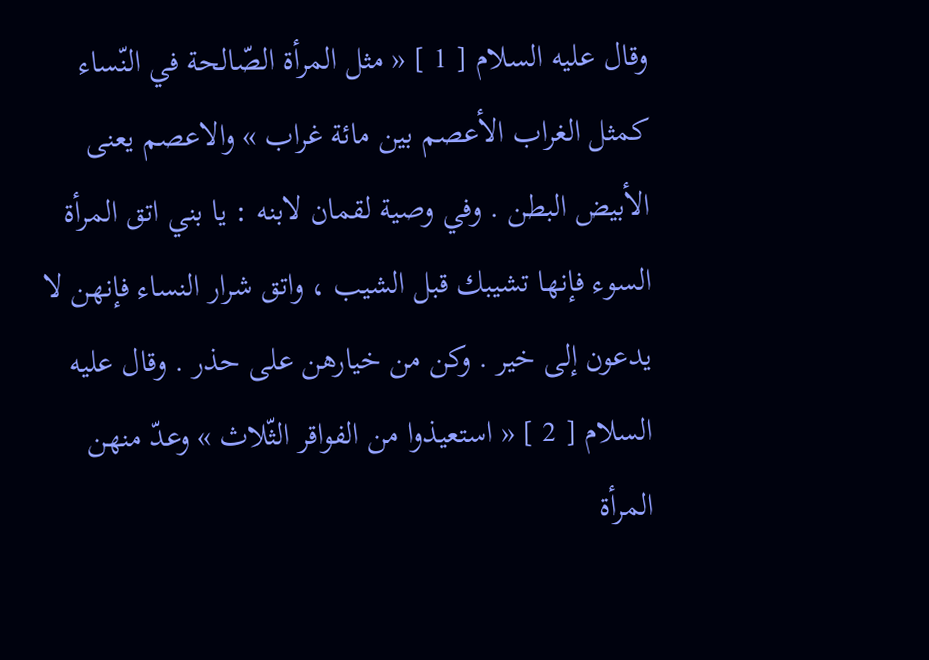وقال عليه السلام [ 1 ] « مثل المرأة الصّالحة في النّساء كمثل الغراب الأعصم بين مائة غراب » والاعصم يعنى الأبيض البطن . وفي وصية لقمان لابنه : يا بني اتق المرأة السوء فإنها تشيبك قبل الشيب ، واتق شرار النساء فإنهن لا يدعون إلى خير . وكن من خيارهن على حذر . وقال عليه السلام [ 2 ] « استعيذوا من الفواقر الثّلاث » وعدّ منهن المرأة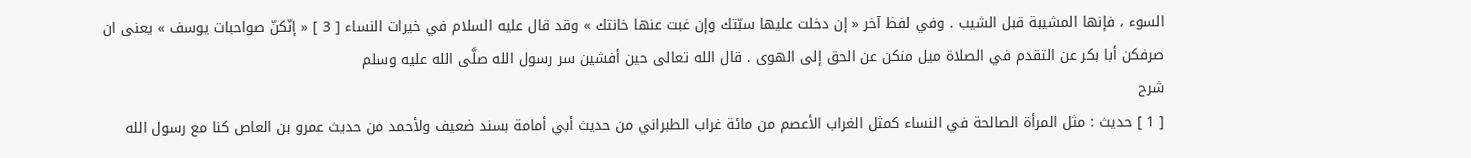السوء ، فإنها المشيبة قبل الشيب . وفي لفظ آخر « إن دخلت عليها سبّتك وإن غبت عنها خانتك » وقد قال عليه السلام في خيرات النساء [ 3 ] « إنّكنّ صواحبات يوسف » يعنى ان صرفكن أبا بكر عن التقدم في الصلاة ميل منكن عن الحق إلى الهوى . قال الله تعالى حين أفشين سر رسول الله صلَّى الله عليه وسلم
شرح
[ 1 ] حديث : مثل المرأة الصالحة في النساء كمثل الغراب الأعصم من مائة غراب الطبراني من حديث أبي أمامة بسند ضعيف ولأحمد من حديث عمرو بن العاص كنا مع رسول الله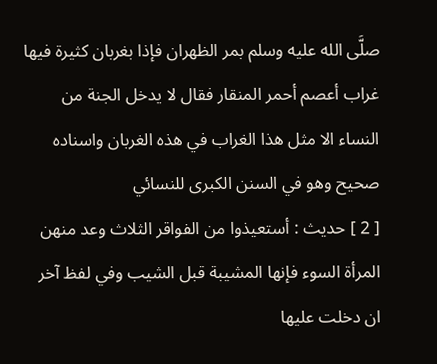صلَّى الله عليه وسلم بمر الظهران فإذا بغربان كثيرة فيها غراب أعصم أحمر المنقار فقال لا يدخل الجنة من النساء الا مثل هذا الغراب في هذه الغربان واسناده صحيح وهو في السنن الكبرى للنسائي
[ 2 ] حديث : أستعيذوا من الفواقر الثلاث وعد منهن المرأة السوء فإنها المشيبة قبل الشيب وفي لفظ آخر ان دخلت عليها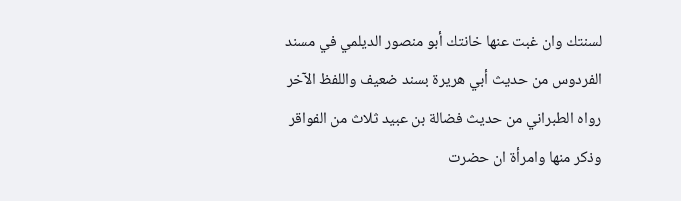لسنتك وان غبت عنها خانتك أبو منصور الديلمي في مسند الفردوس من حديث أبي هريرة بسند ضعيف واللفظ الآخر رواه الطبراني من حديث فضالة بن عبيد ثلاث من الفواقر وذكر منها وامرأة ان حضرت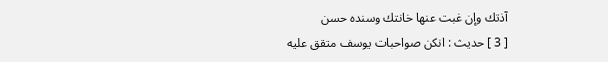آذتك وإن غبت عنها خانتك وسنده حسن
[ 3 ] حديث : انكن صواحبات يوسف متقق عليه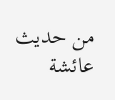من حديث عائشة